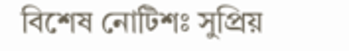বিশেষ নোটিশঃ সুপ্রিয়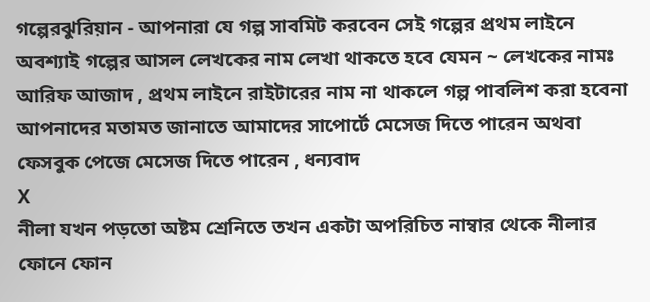গল্পেরঝুরিয়ান - আপনারা যে গল্প সাবমিট করবেন সেই গল্পের প্রথম লাইনে অবশ্যাই গল্পের আসল লেখকের নাম লেখা থাকতে হবে যেমন ~ লেখকের নামঃ আরিফ আজাদ , প্রথম লাইনে রাইটারের নাম না থাকলে গল্প পাবলিশ করা হবেনা
আপনাদের মতামত জানাতে আমাদের সাপোর্টে মেসেজ দিতে পারেন অথবা ফেসবুক পেজে মেসেজ দিতে পারেন , ধন্যবাদ
X
নীলা যখন পড়তো অষ্টম শ্রেনিতে তখন একটা অপরিচিত নাম্বার থেকে নীলার ফোনে ফোন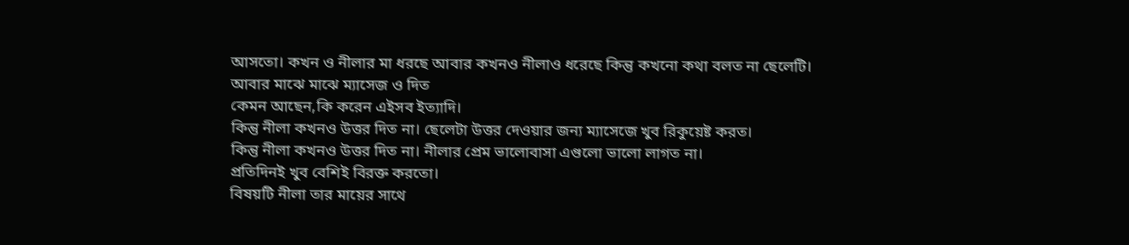আসতো। কখন ও নীলার মা ধরছে আবার কখনও নীলাও ধরেছে কিন্তু কখনো কথা বলত না ছেলেটি।
আবার মাঝে মাঝে ম্যাসেজ ও দিত
কেমন আছেন,কি করেন এইসব ইত্যাদি।
কিন্তু নীলা কখনও উত্তর দিত না। ছেলেটা উত্তর দেওয়ার জন্য ম্যাসেজে খুব রিকুয়েষ্ট করত।
কিন্তু নীলা কখনও উত্তর দিত না। নীলার প্রেম ভালোবাসা এগুলো ভালো লাগত না।
প্রতিদিনই খুব বেশিই বিরক্ত করতো।
বিষয়টি নীলা তার মায়ের সাথে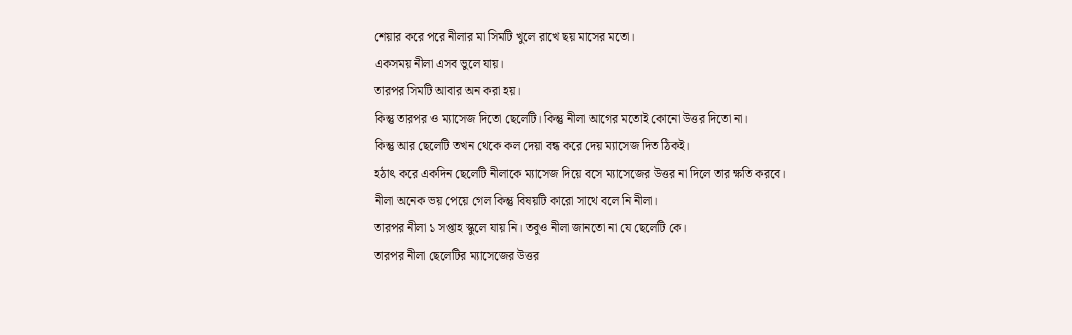শেয়ার করে পরে নীলার মা সিমটি খুলে রাখে ছয় মাসের মতো।
একসময় নীলা এসব ভুলে যায়।
তারপর সিমটি আবার অন করা হয়।
কিন্তু তারপর ও ম্যাসেজ দিতো ছেলেটি। কিন্তু নীলা আগের মতোই কোনো উত্তর দিতো না।
কিন্তু আর ছেলেটি তখন থেকে কল দেয়া বন্ধ করে দেয় ম্যাসেজ দিত ঠিকই।
হঠাৎ করে একদিন ছেলেটি নীলাকে ম্যাসেজ দিয়ে বসে ম্যাসেজের উত্তর না দিলে তার ক্ষতি করবে।
নীলা অনেক ভয় পেয়ে গেল কিন্তু বিষয়টি কারো সাথে বলে নি নীলা।
তারপর নীলা ১ সপ্তাহ স্কুলে যায় নি। তবুও নীলা জানতো না যে ছেলেটি কে।
তারপর নীলা ছেলেটির ম্যাসেজের উত্তর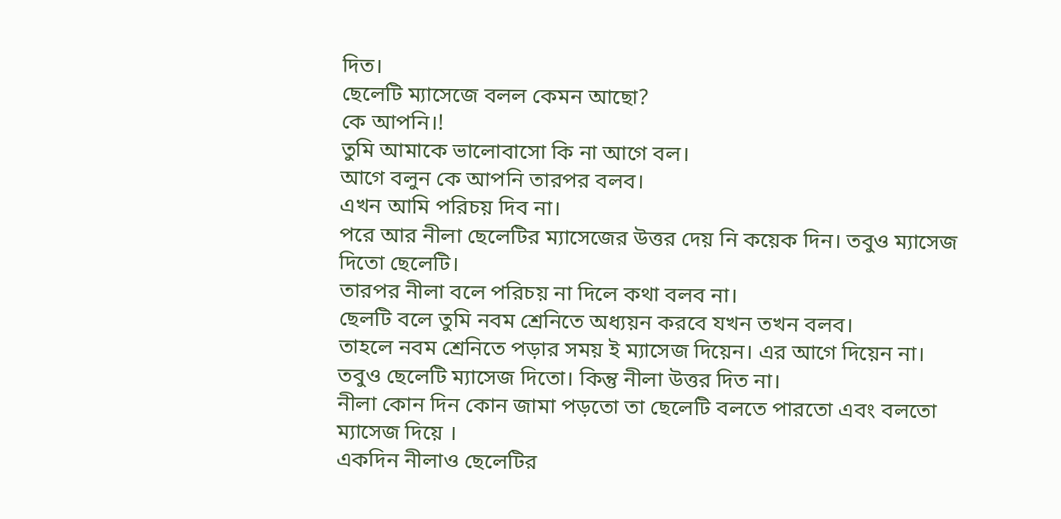দিত।
ছেলেটি ম্যাসেজে বলল কেমন আছো?
কে আপনি।!
তুমি আমাকে ভালোবাসো কি না আগে বল।
আগে বলুন কে আপনি তারপর বলব।
এখন আমি পরিচয় দিব না।
পরে আর নীলা ছেলেটির ম্যাসেজের উত্তর দেয় নি কয়েক দিন। তবুও ম্যাসেজ দিতো ছেলেটি।
তারপর নীলা বলে পরিচয় না দিলে কথা বলব না।
ছেলটি বলে তুমি নবম শ্রেনিতে অধ্যয়ন করবে যখন তখন বলব।
তাহলে নবম শ্রেনিতে পড়ার সময় ই ম্যাসেজ দিয়েন। এর আগে দিয়েন না।
তবুও ছেলেটি ম্যাসেজ দিতো। কিন্তু নীলা উত্তর দিত না।
নীলা কোন দিন কোন জামা পড়তো তা ছেলেটি বলতে পারতো এবং বলতো ম্যাসেজ দিয়ে ।
একদিন নীলাও ছেলেটির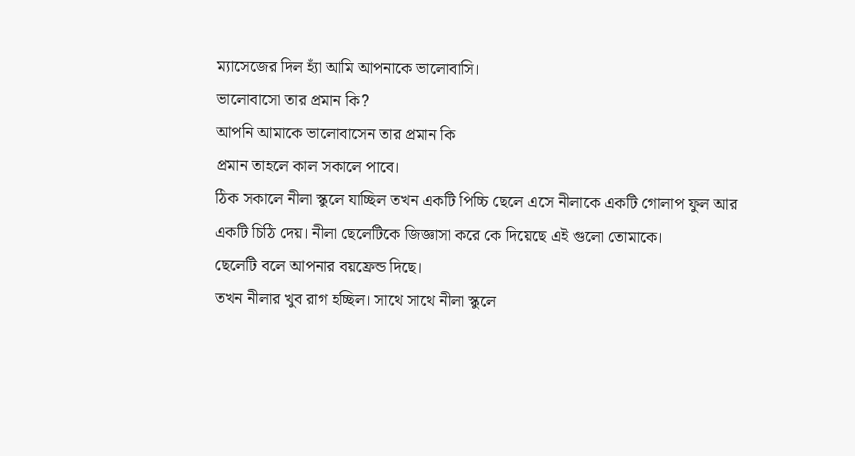ম্যাসেজের দিল হ্যাঁ আমি আপনাকে ভালোবাসি।
ভালোবাসো তার প্রমান কি?
আপনি আমাকে ভালোবাসেন তার প্রমান কি
প্রমান তাহলে কাল সকালে পাবে।
ঠিক সকালে নীলা স্কুলে যাচ্ছিল তখন একটি পিচ্চি ছেলে এসে নীলাকে একটি গোলাপ ফুল আর একটি চিঠি দেয়। নীলা ছেলেটিকে জিজ্ঞাসা করে কে দিয়েছে এই গুলো তোমাকে।
ছেলেটি বলে আপনার বয়ফ্রেন্ড দিছে।
তখন নীলার খুব রাগ হচ্ছিল। সাথে সাথে নীলা স্কুলে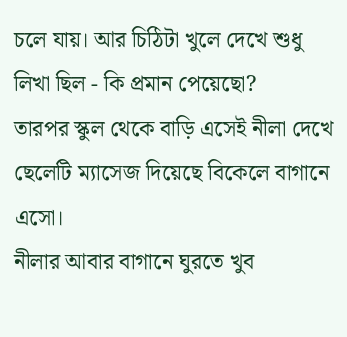চলে যায়। আর চিঠিটা খুলে দেখে শুধু লিখা ছিল - কি প্রমান পেয়েছো?
তারপর স্কুল থেকে বাড়ি এসেই নীলা দেখে ছেলেটি ম্যাসেজ দিয়েছে বিকেলে বাগানে এসো।
নীলার আবার বাগানে ঘুরতে খুব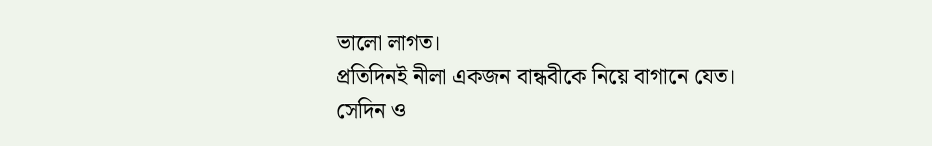ভালো লাগত।
প্রতিদিনই নীলা একজন বান্ধবীকে নিয়ে বাগানে যেত।
সেদিন ও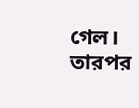গেল। তারপর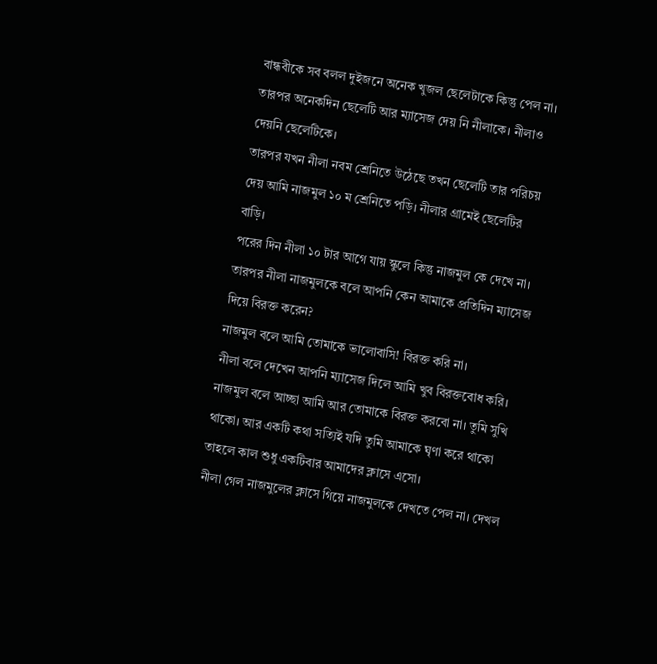বান্ধবীকে সব বলল দুইজনে অনেক খুজল ছেলেটাকে কিন্তু পেল না।
তারপর অনেকদিন ছেলেটি আর ম্যাসেজ দেয় নি নীলাকে। নীলাও দেয়নি ছেলেটিকে।
তারপর যখন নীলা নবম শ্রেনিতে উঠেছে তখন ছেলেটি তার পরিচয় দেয় আমি নাজমুল ১০ ম শ্রেনিতে পড়ি। নীলার গ্রামেই ছেলেটির বাড়ি।
পরের দিন নীলা ১০ টার আগে যায় স্কুলে কিন্তু নাজমুল কে দেখে না।
তারপর নীলা নাজমুলকে বলে আপনি কেন আমাকে প্রতিদিন ম্যাসেজ দিয়ে বিরক্ত করেন?
নাজমুল বলে আমি তোমাকে ভালোবাসি! বিরক্ত করি না।
নীলা বলে দেখেন আপনি ম্যাসেজ দিলে আমি খুব বিরক্তবোধ করি।
নাজমুল বলে আচ্ছা আমি আর তোমাকে বিরক্ত করবো না। তুমি সুখি থাকো। আর একটি কথা সত্যিই যদি তুমি আমাকে ঘৃণা করে থাকো তাহলে কাল শুধু একটিবার আমাদের ক্লাসে এসো।
নীলা গেল নাজমুলের ক্লাসে গিয়ে নাজমুলকে দেখতে পেল না। দেখল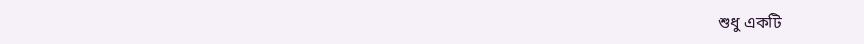শুধু একটি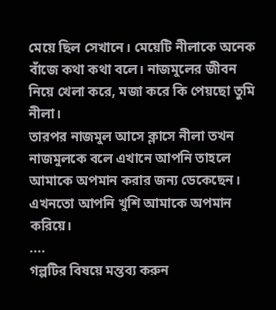মেয়ে ছিল সেখানে। মেয়েটি নীলাকে অনেক বাঁজে কথা কথা বলে। নাজমুলের জীবন নিয়ে খেলা করে, মজা করে কি পেয়ছো তুমি নীলা।
তারপর নাজমুল আসে ক্লাসে নীলা তখন নাজমুলকে বলে এখানে আপনি তাহলে আমাকে অপমান করার জন্য ডেকেছেন। এখনতো আপনি খুশি আমাকে অপমান করিয়ে।
....
গল্পটির বিষয়ে মন্তব্য করুন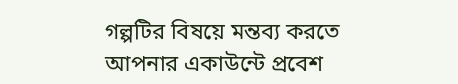গল্পটির বিষয়ে মন্তব্য করতে আপনার একাউন্টে প্রবেশ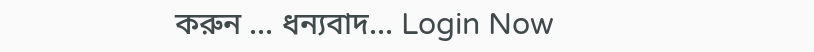করুন ... ধন্যবাদ... Login Now